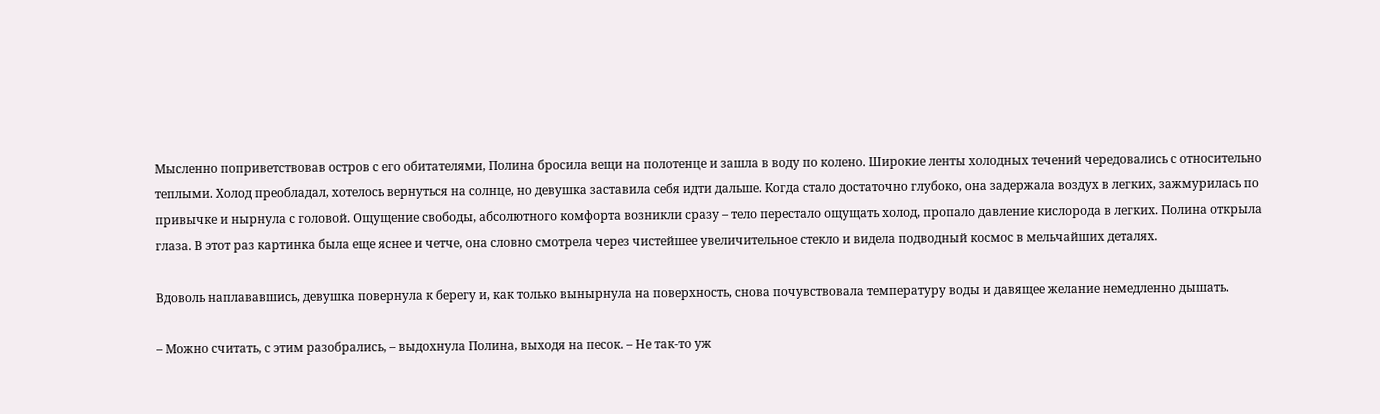Мысленно поприветствовав остров с его обитателями, Полина бросила вещи на полотенце и зашла в воду по колено. Широкие ленты холодных течений чередовались с относительно теплыми. Холод преобладал, хотелось вернуться на солнце, но девушка заставила себя идти дальше. Когда стало достаточно глубоко, она задержала воздух в легких, зажмурилась по привычке и нырнула с головой. Ощущение свободы, абсолютного комфорта возникли сразу – тело перестало ощущать холод, пропало давление кислорода в легких. Полина открыла глаза. В этот раз картинка была еще яснее и четче, она словно смотрела через чистейшее увеличительное стекло и видела подводный космос в мельчайших деталях.

Вдоволь наплававшись, девушка повернула к берегу и, как только вынырнула на поверхность, снова почувствовала температуру воды и давящее желание немедленно дышать.

– Можно считать, с этим разобрались, – выдохнула Полина, выходя на песок. – Не так-то уж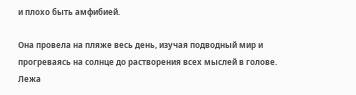и плохо быть амфибией.

Она провела на пляже весь день, изучая подводный мир и прогреваясь на солнце до растворения всех мыслей в голове. Лежа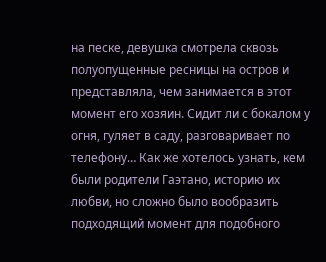на песке, девушка смотрела сквозь полуопущенные ресницы на остров и представляла, чем занимается в этот момент его хозяин. Сидит ли с бокалом у огня, гуляет в саду, разговаривает по телефону… Как же хотелось узнать, кем были родители Гаэтано, историю их любви, но сложно было вообразить подходящий момент для подобного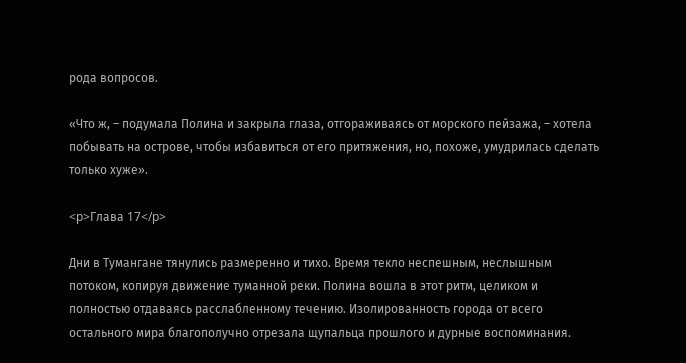рода вопросов.

«Что ж, – подумала Полина и закрыла глаза, отгораживаясь от морского пейзажа, – хотела побывать на острове, чтобы избавиться от его притяжения, но, похоже, умудрилась сделать только хуже».

<p>Глава 17</p>

Дни в Тумангане тянулись размеренно и тихо. Время текло неспешным, неслышным потоком, копируя движение туманной реки. Полина вошла в этот ритм, целиком и полностью отдаваясь расслабленному течению. Изолированность города от всего остального мира благополучно отрезала щупальца прошлого и дурные воспоминания.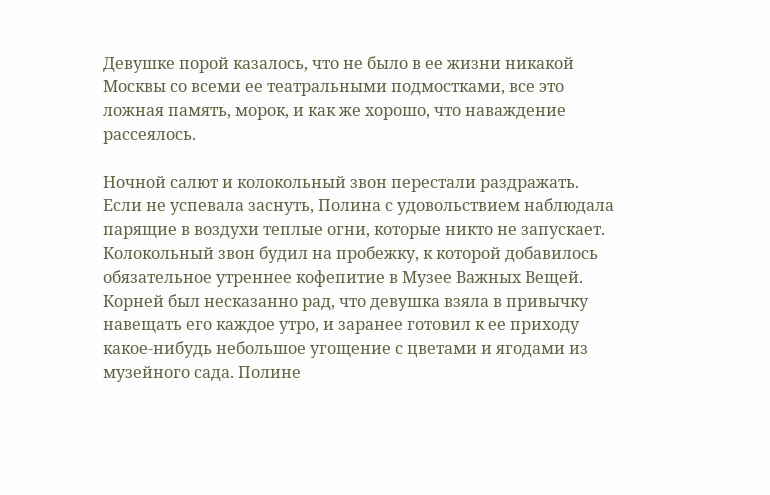Девушке порой казалось, что не было в ее жизни никакой Москвы со всеми ее театральными подмостками, все это ложная память, морок, и как же хорошо, что наваждение рассеялось.

Ночной салют и колокольный звон перестали раздражать. Если не успевала заснуть, Полина с удовольствием наблюдала парящие в воздухи теплые огни, которые никто не запускает. Колокольный звон будил на пробежку, к которой добавилось обязательное утреннее кофепитие в Музее Важных Вещей. Корней был несказанно рад, что девушка взяла в привычку навещать его каждое утро, и заранее готовил к ее приходу какое-нибудь небольшое угощение с цветами и ягодами из музейного сада. Полине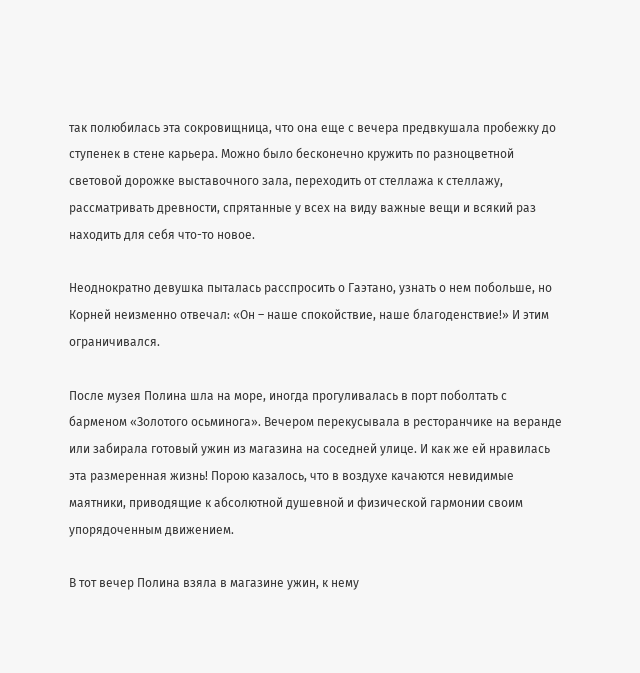так полюбилась эта сокровищница, что она еще с вечера предвкушала пробежку до ступенек в стене карьера. Можно было бесконечно кружить по разноцветной световой дорожке выставочного зала, переходить от стеллажа к стеллажу, рассматривать древности, спрятанные у всех на виду важные вещи и всякий раз находить для себя что-то новое.

Неоднократно девушка пыталась расспросить о Гаэтано, узнать о нем побольше, но Корней неизменно отвечал: «Он – наше спокойствие, наше благоденствие!» И этим ограничивался.

После музея Полина шла на море, иногда прогуливалась в порт поболтать с барменом «Золотого осьминога». Вечером перекусывала в ресторанчике на веранде или забирала готовый ужин из магазина на соседней улице. И как же ей нравилась эта размеренная жизнь! Порою казалось, что в воздухе качаются невидимые маятники, приводящие к абсолютной душевной и физической гармонии своим упорядоченным движением.

В тот вечер Полина взяла в магазине ужин, к нему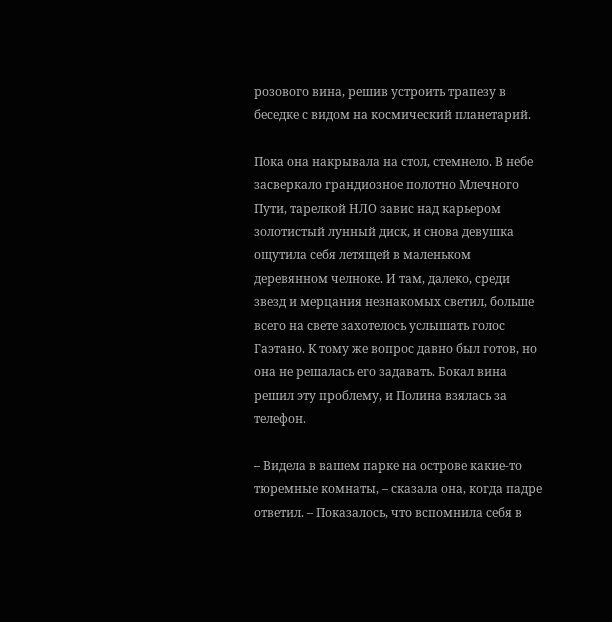розового вина, решив устроить трапезу в беседке с видом на космический планетарий.

Пока она накрывала на стол, стемнело. В небе засверкало грандиозное полотно Млечного Пути, тарелкой НЛО завис над карьером золотистый лунный диск, и снова девушка ощутила себя летящей в маленьком деревянном челноке. И там, далеко, среди звезд и мерцания незнакомых светил, больше всего на свете захотелось услышать голос Гаэтано. К тому же вопрос давно был готов, но она не решалась его задавать. Бокал вина решил эту проблему, и Полина взялась за телефон.

– Видела в вашем парке на острове какие-то тюремные комнаты, – сказала она, когда падре ответил. – Показалось, что вспомнила себя в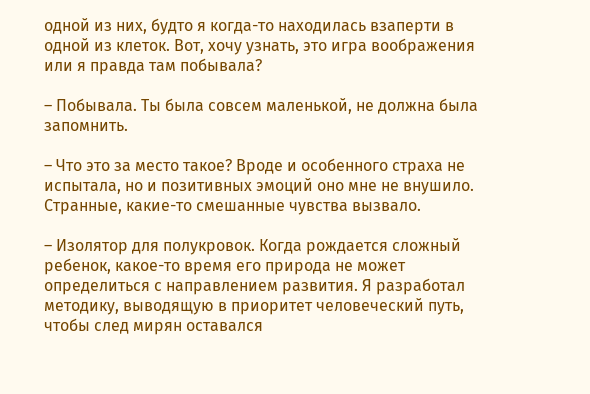одной из них, будто я когда-то находилась взаперти в одной из клеток. Вот, хочу узнать, это игра воображения или я правда там побывала?

– Побывала. Ты была совсем маленькой, не должна была запомнить.

– Что это за место такое? Вроде и особенного страха не испытала, но и позитивных эмоций оно мне не внушило. Странные, какие-то смешанные чувства вызвало.

– Изолятор для полукровок. Когда рождается сложный ребенок, какое-то время его природа не может определиться с направлением развития. Я разработал методику, выводящую в приоритет человеческий путь, чтобы след мирян оставался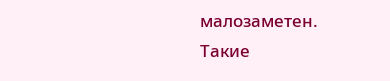малозаметен. Такие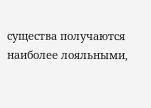существа получаются наиболее лояльными,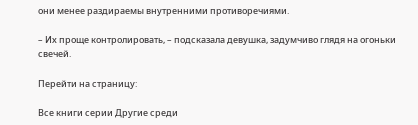они менее раздираемы внутренними противоречиями.

– Их проще контролировать, – подсказала девушка, задумчиво глядя на огоньки свечей.

Перейти на страницу:

Все книги серии Другие среди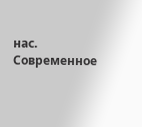нас. Современное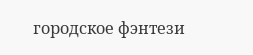городское фэнтези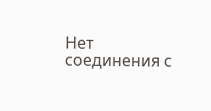Нет соединения с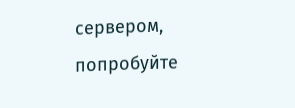сервером, попробуйте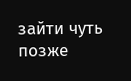зайти чуть позже